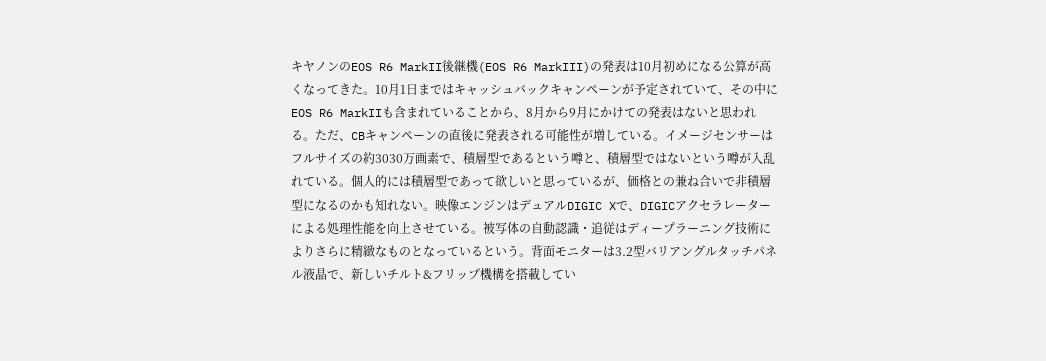キヤノンのEOS R6 MarkII後継機(EOS R6 MarkIII)の発表は10月初めになる公算が高くなってきた。10月1日まではキャッシュバックキャンペーンが予定されていて、その中にEOS R6 MarkIIも含まれていることから、8月から9月にかけての発表はないと思われる。ただ、CBキャンペーンの直後に発表される可能性が増している。イメージセンサーはフルサイズの約3030万画素で、積層型であるという噂と、積層型ではないという噂が入乱れている。個人的には積層型であって欲しいと思っているが、価格との兼ね合いで非積層型になるのかも知れない。映像エンジンはデュアルDIGIC Xで、DIGICアクセラレーターによる処理性能を向上させている。被写体の自動認識・追従はディープラーニング技術によりさらに精緻なものとなっているという。背面モニターは3.2型バリアングルタッチパネル液晶で、新しいチルト&フリップ機構を搭載してい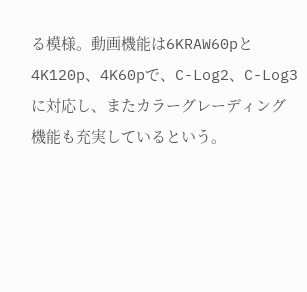る模様。動画機能は6KRAW60pと4K120p、4K60pで、C-Log2、C-Log3に対応し、またカラーグレーディング機能も充実しているという。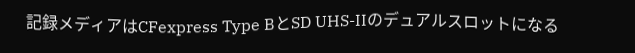記録メディアはCFexpress Type BとSD UHS-IIのデュアルスロットになる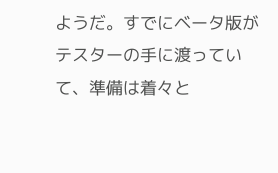ようだ。すでにベータ版がテスターの手に渡っていて、準備は着々と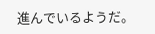進んでいるようだ。